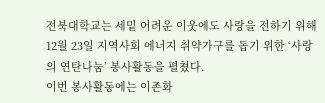전북대학교는 세밑 어려운 이웃에도 사랑을 전하기 위해 12월 23일 지역사회 에너지 취약가구를 돕기 위한 ‘사랑의 연탄나눔’ 봉사활동을 펼쳤다.
이번 봉사활동에는 이존화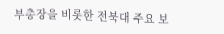부총장을 비롯한 전북대 주요 보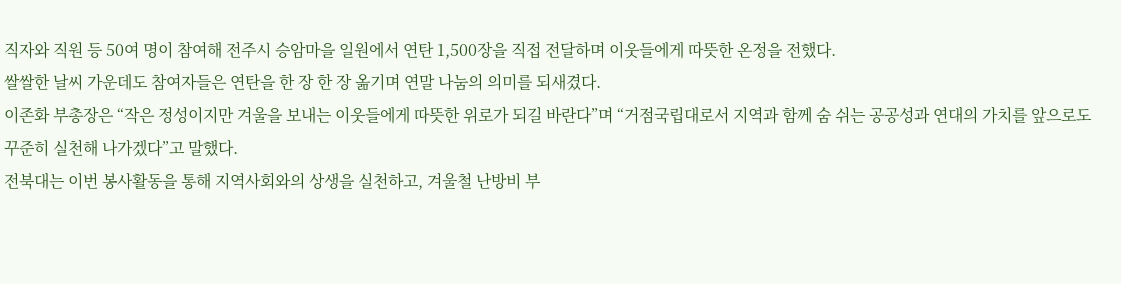직자와 직원 등 50여 명이 참여해 전주시 승암마을 일원에서 연탄 1,500장을 직접 전달하며 이웃들에게 따뜻한 온정을 전했다.
쌀쌀한 날씨 가운데도 참여자들은 연탄을 한 장 한 장 옮기며 연말 나눔의 의미를 되새겼다.
이존화 부총장은 “작은 정성이지만 겨울을 보내는 이웃들에게 따뜻한 위로가 되길 바란다”며 “거점국립대로서 지역과 함께 숨 쉬는 공공성과 연대의 가치를 앞으로도 꾸준히 실천해 나가겠다”고 말했다.
전북대는 이번 봉사활동을 통해 지역사회와의 상생을 실천하고, 겨울철 난방비 부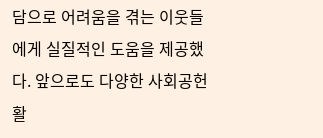담으로 어려움을 겪는 이웃들에게 실질적인 도움을 제공했다. 앞으로도 다양한 사회공헌 활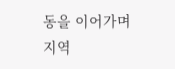동을 이어가며 지역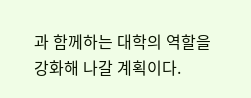과 함께하는 대학의 역할을 강화해 나갈 계획이다.